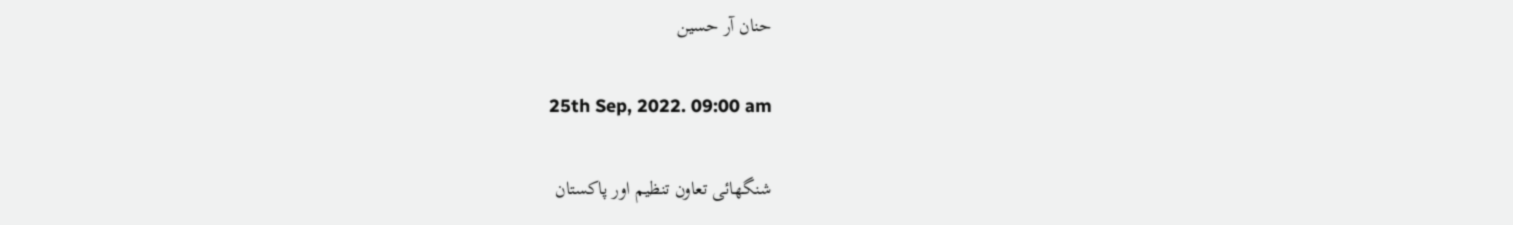حنان آر حسین

25th Sep, 2022. 09:00 am

شنگھائی تعاون تنظیم اور پاکستان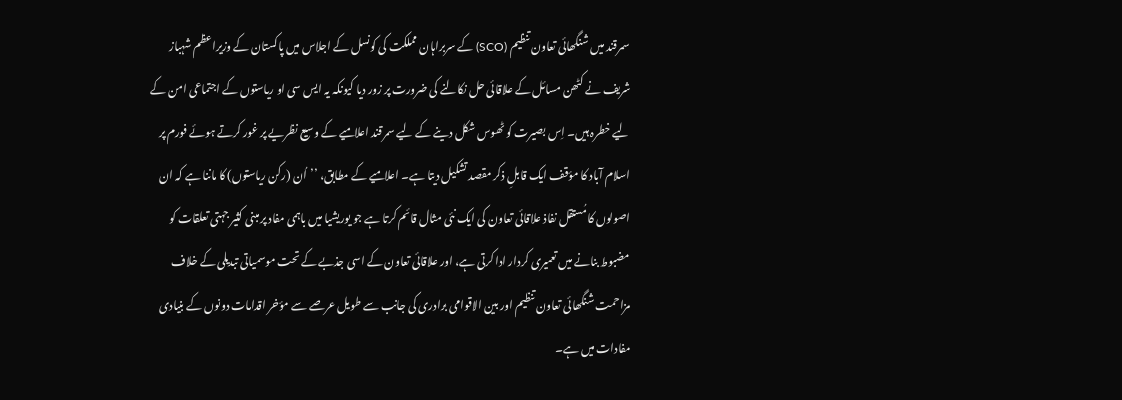سمرقند میں شنگھائی تعاون تنظیم (SCO) کے سربراہان مملکت کی کونسل کے اجلاس میں پاکستان کے وزیراعظم شہباز شریف نے کٹھن مسائل کے علاقائی حل نکالنے کی ضرورت پر زور دیا کیونکہ یہ ایس سی او ریاستوں کے اجتماعی امن کے لیے خطرہ ہیں۔ اِس بصیرت کو ٹھوس شکل دینے کے لیے سمرقند اعلامیے کے وسیع نظریے پر غور کرتے ہوئے فورم پر اسلام آباد کا مؤقف ایک قابلِ ذکر مقصد تشکیل دیتا ہے۔ اعلامیے کے مطابق، ’’اُن (رکن ریاستوں) کا ماننا ہے کہ ان اصولوں کا مُستقل نفاذ علاقائی تعاون کی ایک نئی مثال قائم کرتا ہے جو یوریشیا میں باہمی مفاد پر مبنی کثیر جہتی تعلقات کو مضبوط بنانے میں تعمیری کردار ادا کرتی ہے، اور علاقائی تعاون کے اسی جذبے کے تحت موسمیاتی تبدیلی کے خلاف مزاحمت شنگھائی تعاون تنظیم اور بین الاقوامی برادری کی جانب سے طویل عرصے سے مؤخر اقدامات دونوں کے بنیادی مفادات میں ہے۔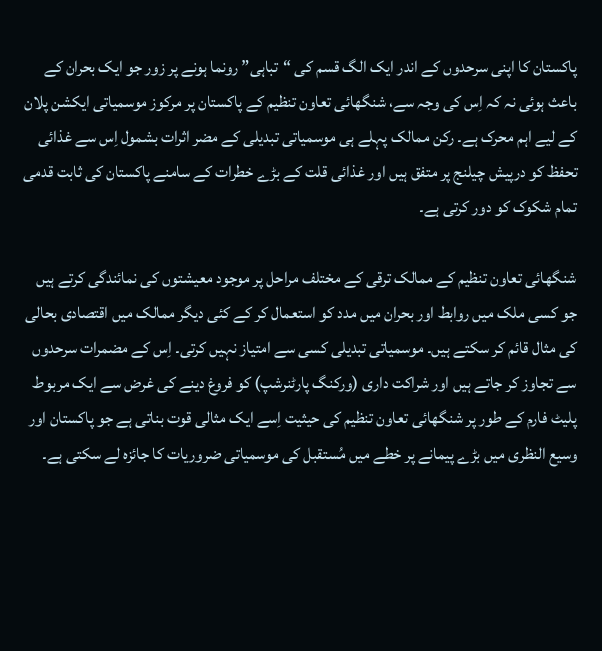پاکستان کا اپنی سرحدوں کے اندر ایک الگ قسم کی “تباہی” رونما ہونے پر زور جو ایک بحران کے باعث ہوئی نہ کہ اِس کی وجہ سے، شنگھائی تعاون تنظیم کے پاکستان پر مرکوز موسمیاتی ایکشن پلان کے لیے اہم محرک ہے۔ رکن ممالک پہلے ہی موسمیاتی تبدیلی کے مضر اثرات بشمول اِس سے غذائی تحفظ کو درپیش چیلنج پر متفق ہیں اور غذائی قلت کے بڑے خطرات کے سامنے پاکستان کی ثابت قدمی تمام شکوک کو دور کرتی ہے۔

شنگھائی تعاون تنظیم کے ممالک ترقی کے مختلف مراحل پر موجود معیشتوں کی نمائندگی کرتے ہیں جو کسی ملک میں روابط اور بحران میں مدد کو استعمال کر کے کئی دیگر ممالک میں اقتصادی بحالی کی مثال قائم کر سکتے ہیں۔ موسمیاتی تبدیلی کسی سے امتیاز نہیں کرتی۔ اِس کے مضمرات سرحدوں سے تجاوز کر جاتے ہیں اور شراکت داری (ورکنگ پارٹنرشپ) کو فروغ دینے کی غرض سے ایک مربوط پلیٹ فارم کے طور پر شنگھائی تعاون تنظیم کی حیثیت اِسے ایک مثالی قوت بناتی ہے جو پاکستان اور وسیع النظری میں بڑے پیمانے پر خطے میں مُستقبل کی موسمیاتی ضروریات کا جائزہ لے سکتی ہے۔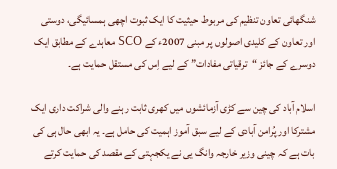شنگھائی تعاون تنظیم کی مربوط حیثیت کا ایک ثبوت اچھی ہمسائیگی، دوستی اور تعاون کے کلیدی اصولوں پر مبنی 2007ء کے SCO معاہدے کے مطابق ایک دوسرے کے جائز “ترقیاتی مفادات” کے لیے اِس کی مستقل حمایت ہے۔

اسلام آباد کی چین سے کڑی آزمائشوں میں کھری ثابت رہنے والی شراکت داری ایک مشترکا اور پُرامن آبادی کے لیے سبق آموز اہمیت کی حامل ہے۔ یہ ابھی حال ہی کی بات ہے کہ چینی وزیر خارجہ وانگ یی نے یکجہتی کے مقصد کی حمایت کرتے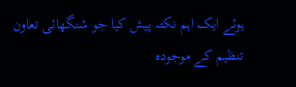ہوئے ایک اہم نکتہ پیش کیا جو شنگھائی تعاون تنظیم کے موجودہ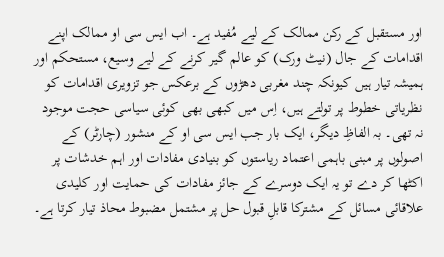اور مستقبل کے رکن ممالک کے لیے مُفید ہے۔ اب ایس سی او ممالک اپنے اقدامات کے جال (نیٹ ورک) کو عالم گیر کرنے کے لیے وسیع، مستحکم اور ہمیشہ تیار ہیں کیونکہ چند مغربی دھڑوں کے برعکس جو تزویری اقدامات کو نظریاتی خطوط پر تولتے ہیں، اِس میں کبھی بھی کوئی سیاسی حجت موجود نہ تھی۔ بہ الفاظِ دیگر، ایک بار جب ایس سی او کے منشور (چارٹر) کے اصولوں پر مبنی باہمی اعتماد ریاستوں کو بنیادی مفادات اور اہم خدشات پر اکٹھا کر دے تو یہ ایک دوسرے کے جائز مفادات کی حمایت اور کلیدی علاقائی مسائل کے مشترکا قابلِ قبول حل پر مشتمل مضبوط محاذ تیار کرتا ہے۔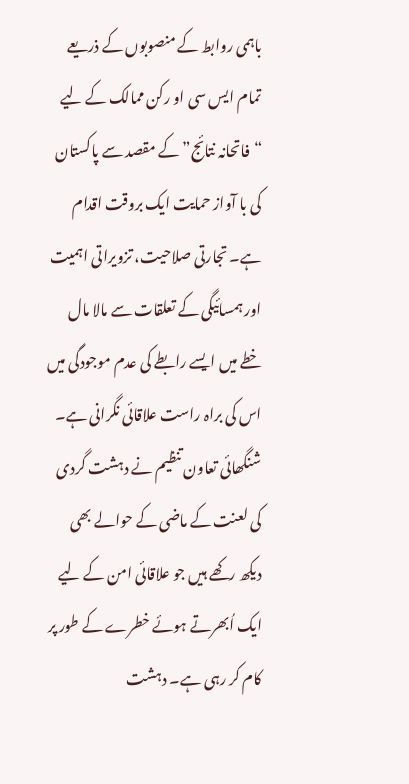باہمی روابط کے منصوبوں کے ذریعے تمام ایس سی او رکن ممالک کے لیے “فاتحانہ نتائج” کے مقصد سے پاکستان کی با آواز حمایت ایک بروقت اقدام ہے۔ تجارتی صلاحیت، تزویراتی اہمیت اور ہمسائیگی کے تعلقات سے مالا مال خطے میں ایسے رابطے کی عدم موجودگی میں اس کی براہ راست علاقائی نگرانی ہے۔ شنگھائی تعاون تنظیم نے دہشت گردی کی لعنت کے ماضی کے حوالے بھی دیکھ رکھے ہیں جو علاقائی امن کے لیے ایک اُبھرتے ہوئے خطرے کے طور پر کام کر رہی ہے۔ دہشت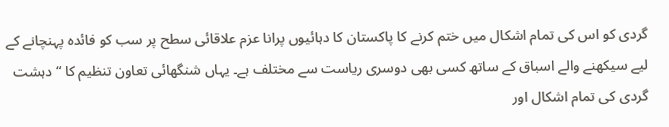گردی کو اس کی تمام اشکال میں ختم کرنے کا پاکستان کا دہائیوں پرانا عزم علاقائی سطح پر سب کو فائدہ پہنچانے کے لیے سیکھنے والے اسباق کے ساتھ کسی بھی دوسری ریاست سے مختلف ہے۔ یہاں شنگھائی تعاون تنظیم کا “دہشت گردی کی تمام اشکال اور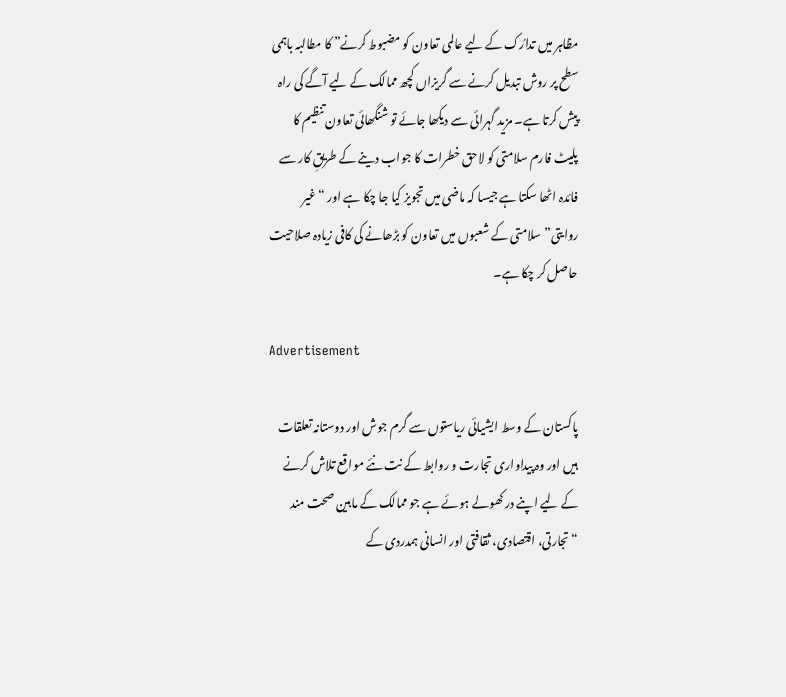مظاہر میں تدارُک کے لیے عالمی تعاون کو مضبوط کرنے” کا مطالبہ باہمی سطح پر روش تبدیل کرنے سے گریزاں کچھ ممالک کے لیے آگے کی راہ پیش کرتا ہے۔ مزید گہرائی سے دیکھا جائے تو شنگھائی تعاون تنظیم کا پلیٹ فارم سلامتی کو لاحق خطرات کا جواب دینے کے طریقِ کار سے فائدہ اٹھا سکتا ہے جیسا کہ ماضی میں تجویز کیا جا چکا ہے اور “غیر روایتی” سلامتی کے شعبوں میں تعاون کو بڑھانے کی کافی زیادہ صلاحیت حاصل کر چکا ہے۔

Advertisement

پاکستان کے وسط ایشیائی ریاستوں سے گرم جوش اور دوستانہ تعلقات ہیں اور وہ پیداواری تجارت و روابط کے نت نئے مواقع تلاش کرنے کے لیے اپنے در کھولے ہوئے ہے جو ممالک کے مابین صحت مند “تجارتی، اقتصادی، ثقافتی اور انسانی ہمدردی کے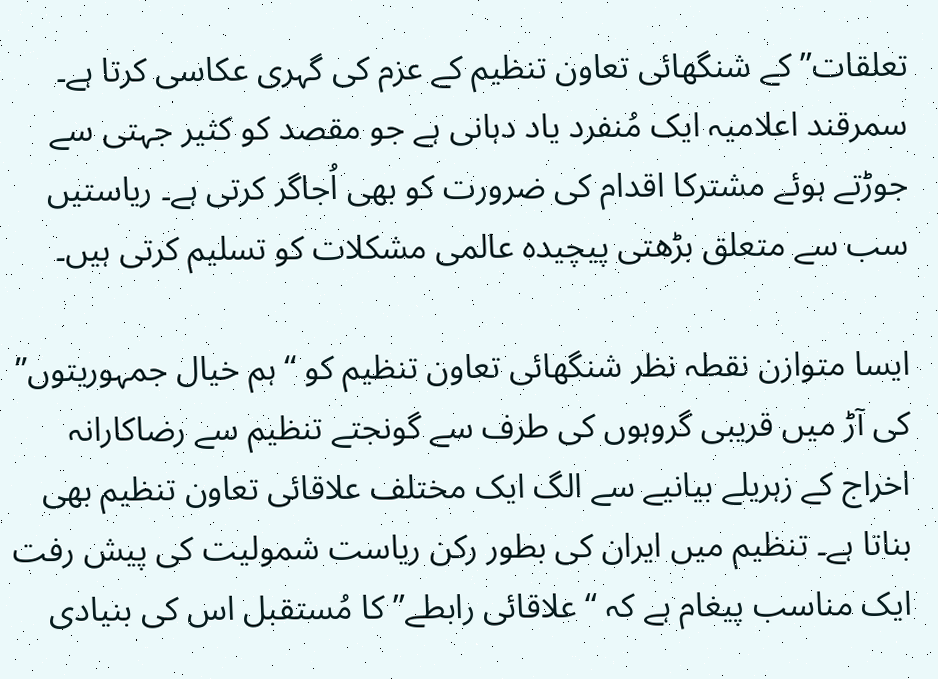تعلقات” کے شنگھائی تعاون تنظیم کے عزم کی گہری عکاسی کرتا ہے۔ سمرقند اعلامیہ ایک مُنفرد یاد دہانی ہے جو مقصد کو کثیر جہتی سے جوڑتے ہوئے مشترکا اقدام کی ضرورت کو بھی اُجاگر کرتی ہے۔ ریاستیں سب سے متعلق بڑھتی پیچیدہ عالمی مشکلات کو تسلیم کرتی ہیں۔

ایسا متوازن نقطہ نظر شنگھائی تعاون تنظیم کو “ہم خیال جمہوریتوں” کی آڑ میں قریبی گروہوں کی طرف سے گونجتے تنظیم سے رضاکارانہ اخراج کے زہریلے بیانیے سے الگ ایک مختلف علاقائی تعاون تنظیم بھی بناتا ہے۔ تنظیم میں ایران کی بطور رکن ریاست شمولیت کی پیش رفت ایک مناسب پیغام ہے کہ “علاقائی رابطے” کا مُستقبل اس کی بنیادی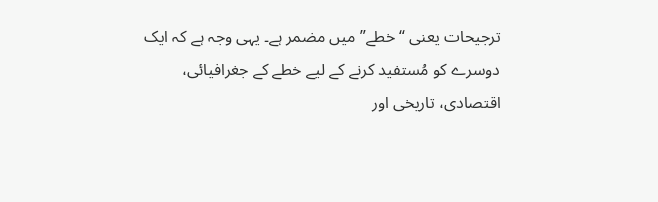ترجیحات یعنی “خطے” میں مضمر ہے۔ یہی وجہ ہے کہ ایک دوسرے کو مُستفید کرنے کے لیے خطے کے جغرافیائی، اقتصادی، تاریخی اور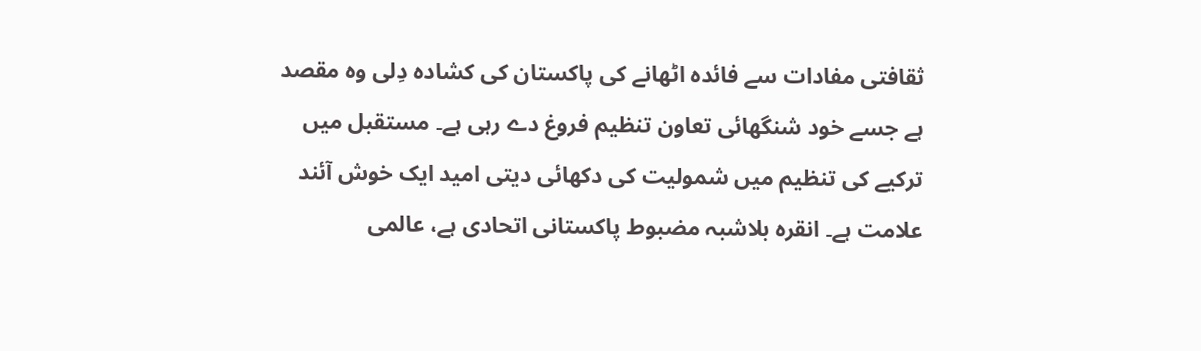ثقافتی مفادات سے فائدہ اٹھانے کی پاکستان کی کشادہ دِلی وہ مقصد ہے جسے خود شنگھائی تعاون تنظیم فروغ دے رہی ہے۔ مستقبل میں ترکیے کی تنظیم میں شمولیت کی دکھائی دیتی امید ایک خوش آئند علامت ہے۔ انقرہ بلاشبہ مضبوط پاکستانی اتحادی ہے، عالمی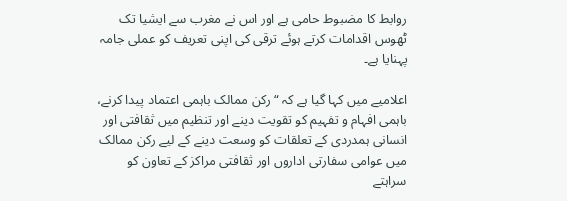روابط کا مضبوط حامی ہے اور اس نے مغرب سے ایشیا تک ٹھوس اقدامات کرتے ہوئے ترقی کی اپنی تعریف کو عملی جامہ پہنایا ہے۔

اعلامیے میں کہا گیا ہے کہ “رکن ممالک باہمی اعتماد پیدا کرنے، باہمی افہام و تفہیم کو تقویت دینے اور تنظیم میں ثقافتی اور انسانی ہمدردی کے تعلقات کو وسعت دینے کے لیے رکن ممالک میں عوامی سفارتی اداروں اور ثقافتی مراکز کے تعاون کو سراہتے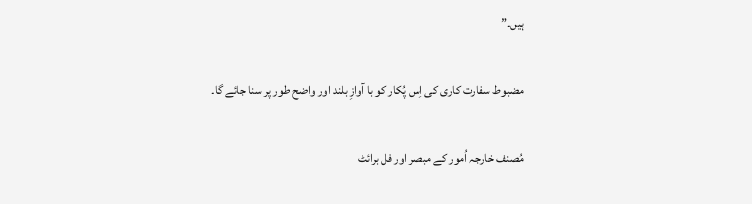ہیں۔”

مضبوط سفارت کاری کی اِس پُکار کو با آوازِ بلند اور واضح طور پر سنا جائے گا۔

مُصنف خارجہ اُمور کے مبصر اور فل برائٹ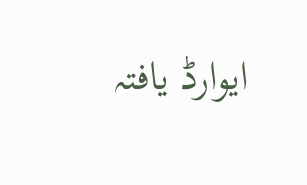ایوارڈ یافتہ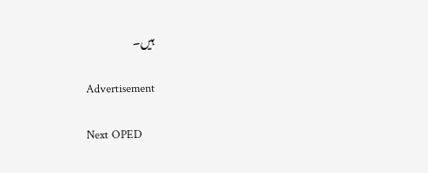ہیں۔

Advertisement

Next OPED